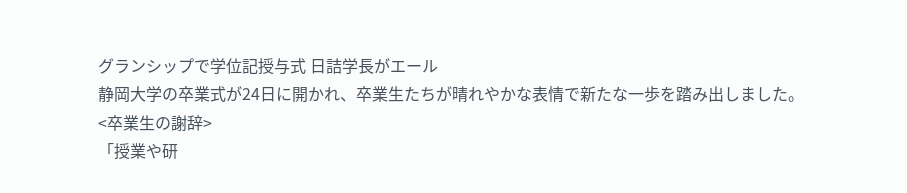グランシップで学位記授与式 日詰学長がエール
静岡大学の卒業式が24日に開かれ、卒業生たちが晴れやかな表情で新たな一歩を踏み出しました。
<卒業生の謝辞>
「授業や研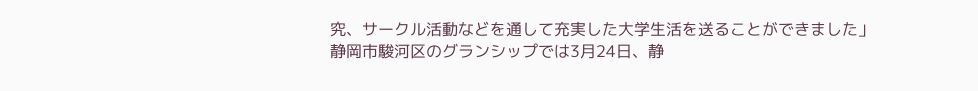究、サークル活動などを通して充実した大学生活を送ることができました」
静岡市駿河区のグランシップでは3月24日、静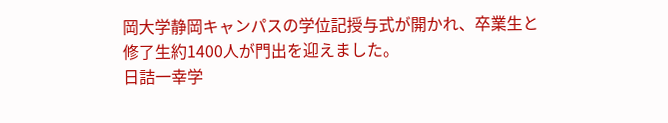岡大学静岡キャンパスの学位記授与式が開かれ、卒業生と修了生約1400人が門出を迎えました。
日詰一幸学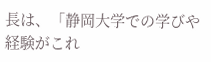長は、「静岡大学での学びや経験がこれ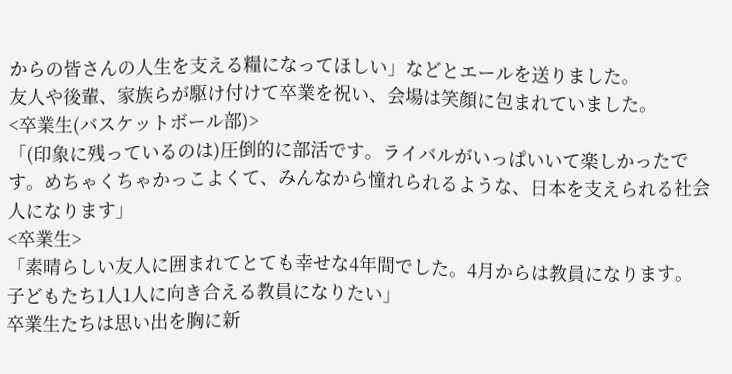からの皆さんの人生を支える糧になってほしい」などとエールを送りました。
友人や後輩、家族らが駆け付けて卒業を祝い、会場は笑顔に包まれていました。
<卒業生(バスケットボール部)>
「(印象に残っているのは)圧倒的に部活です。ライバルがいっぱいいて楽しかったです。めちゃくちゃかっこよくて、みんなから憧れられるような、日本を支えられる社会人になります」
<卒業生>
「素晴らしい友人に囲まれてとても幸せな4年間でした。4月からは教員になります。子どもたち1人1人に向き合える教員になりたい」
卒業生たちは思い出を胸に新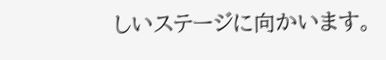しいステージに向かいます。